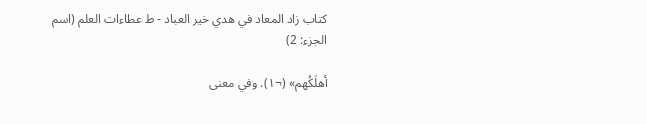كتاب زاد المعاد في هدي خير العباد - ط عطاءات العلم (اسم الجزء: 2)

أهلَكُهم» (¬١). وفي معنى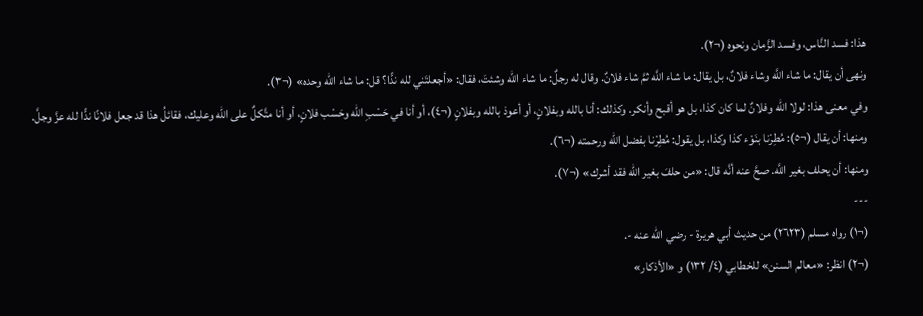هذا: فسد النَّاس، وفسد الزَّمان ونحوه (¬٢).
ونهى أن يقال: ما شاء اللَّه وشاء فلانٌ، بل يقال: ما شاء اللَّه ثمَّ شاء فلانٌ. وقال له رجلٌ: ما شاء الله وشئتَ، فقال: «أجعلتَني لله ندًّا؟ قل: ما شاء الله وحده» (¬٣).
وفي معنى هذا: لولا الله وفلانٌ لما كان كذا، بل هو أقبح وأنكر. وكذلك: أنا بالله وبفلانٍ، أو أعوذ بالله وبفلانٍ (¬٤)، أو أنا في حَسْبِ الله وحَسْب فلانٍ، أو أنا متَّكلٌ على الله وعليك، فقائلُ هذا قد جعل فلانًا ندًّا لله عزَّ وجلَّ.
ومنها: أن يقال (¬٥): مُطِرْنا بنَوْء كذا وكذا، بل يقول: مُطِرْنا بفضل الله ورحمته (¬٦).
ومنها: أن يحلف بغير اللَّه. صحَّ عنه أنَّه قال: «من حلفَ بغير الله فقد أشرك» (¬٧).
---
(¬١) رواه مسلم (٢٦٢٣) من حديث أبي هريرة - رضي الله عنه -.
(¬٢) انظر: «معالم السنن» للخطابي (٤/ ١٣٢) و «الأذكار»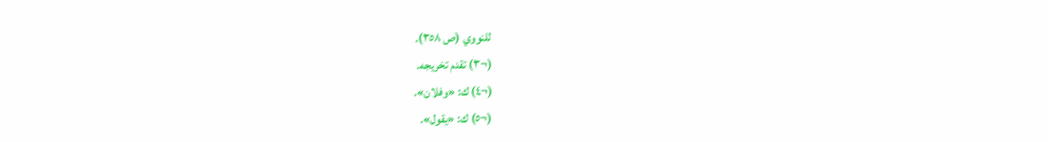للنووي (ص ٣٥٨).
(¬٣) تقدم تخريجه.
(¬٤) ك: «وفلان».
(¬٥) ك: «يقول».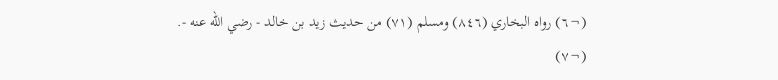(¬٦) رواه البخاري (٨٤٦) ومسلم (٧١) من حديث زيد بن خالد - رضي الله عنه -.
(¬٧)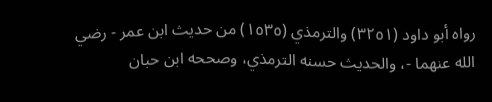رواه أبو داود (٣٢٥١) والترمذي (١٥٣٥) من حديث ابن عمر - رضي الله عنهما -، والحديث حسنه الترمذي، وصححه ابن حبان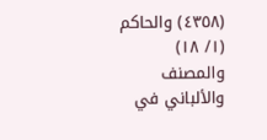(٤٣٥٨) والحاكم (١/ ١٨) والمصنف والألباني في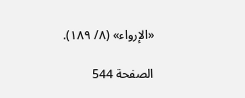«الإرواء» (٨/ ١٨٩).

الصفحة 544